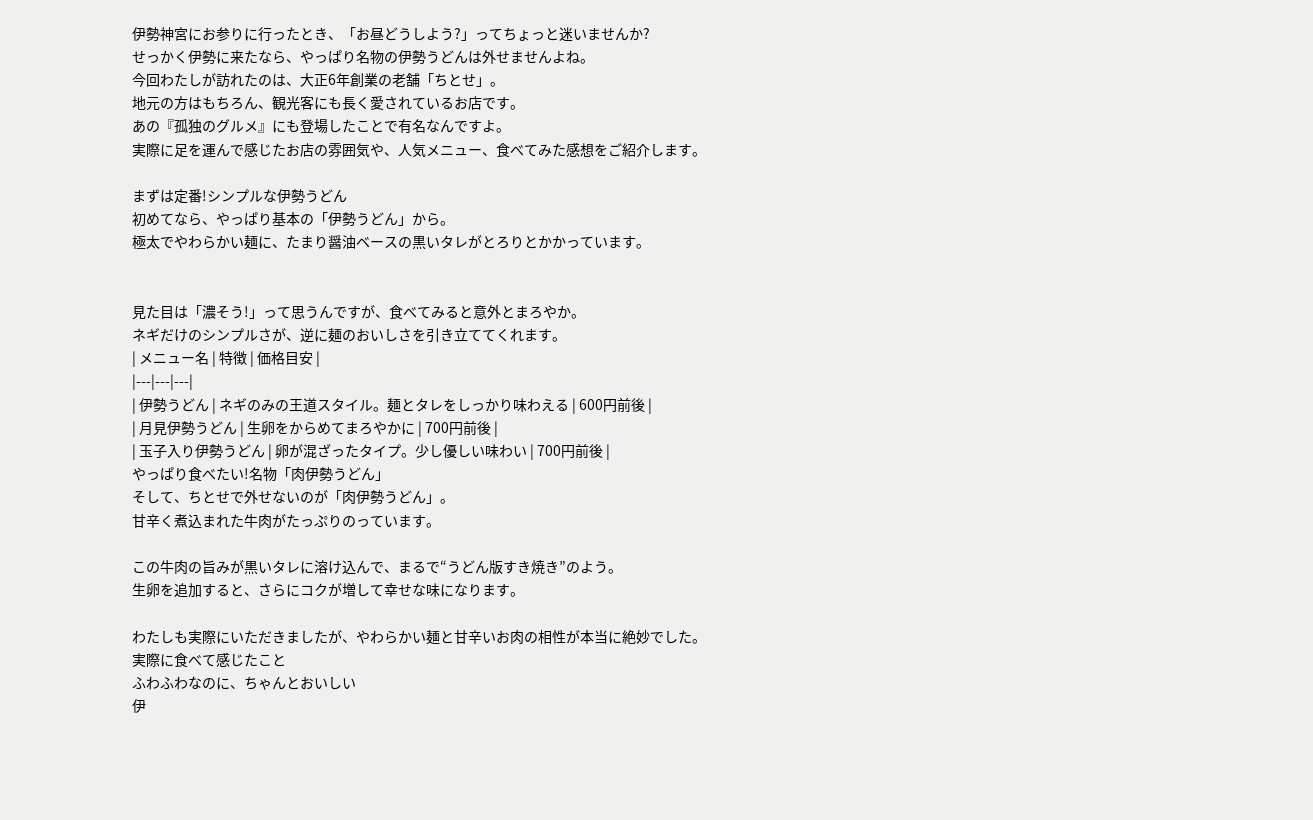伊勢神宮にお参りに行ったとき、「お昼どうしよう?」ってちょっと迷いませんか?
せっかく伊勢に来たなら、やっぱり名物の伊勢うどんは外せませんよね。
今回わたしが訪れたのは、大正6年創業の老舗「ちとせ」。
地元の方はもちろん、観光客にも長く愛されているお店です。
あの『孤独のグルメ』にも登場したことで有名なんですよ。
実際に足を運んで感じたお店の雰囲気や、人気メニュー、食べてみた感想をご紹介します。

まずは定番!シンプルな伊勢うどん
初めてなら、やっぱり基本の「伊勢うどん」から。
極太でやわらかい麺に、たまり醤油ベースの黒いタレがとろりとかかっています。


見た目は「濃そう!」って思うんですが、食べてみると意外とまろやか。
ネギだけのシンプルさが、逆に麺のおいしさを引き立ててくれます。
| メニュー名 | 特徴 | 価格目安 |
|---|---|---|
| 伊勢うどん | ネギのみの王道スタイル。麺とタレをしっかり味わえる | 600円前後 |
| 月見伊勢うどん | 生卵をからめてまろやかに | 700円前後 |
| 玉子入り伊勢うどん | 卵が混ざったタイプ。少し優しい味わい | 700円前後 |
やっぱり食べたい!名物「肉伊勢うどん」
そして、ちとせで外せないのが「肉伊勢うどん」。
甘辛く煮込まれた牛肉がたっぷりのっています。

この牛肉の旨みが黒いタレに溶け込んで、まるで“うどん版すき焼き”のよう。
生卵を追加すると、さらにコクが増して幸せな味になります。

わたしも実際にいただきましたが、やわらかい麺と甘辛いお肉の相性が本当に絶妙でした。
実際に食べて感じたこと
ふわふわなのに、ちゃんとおいしい
伊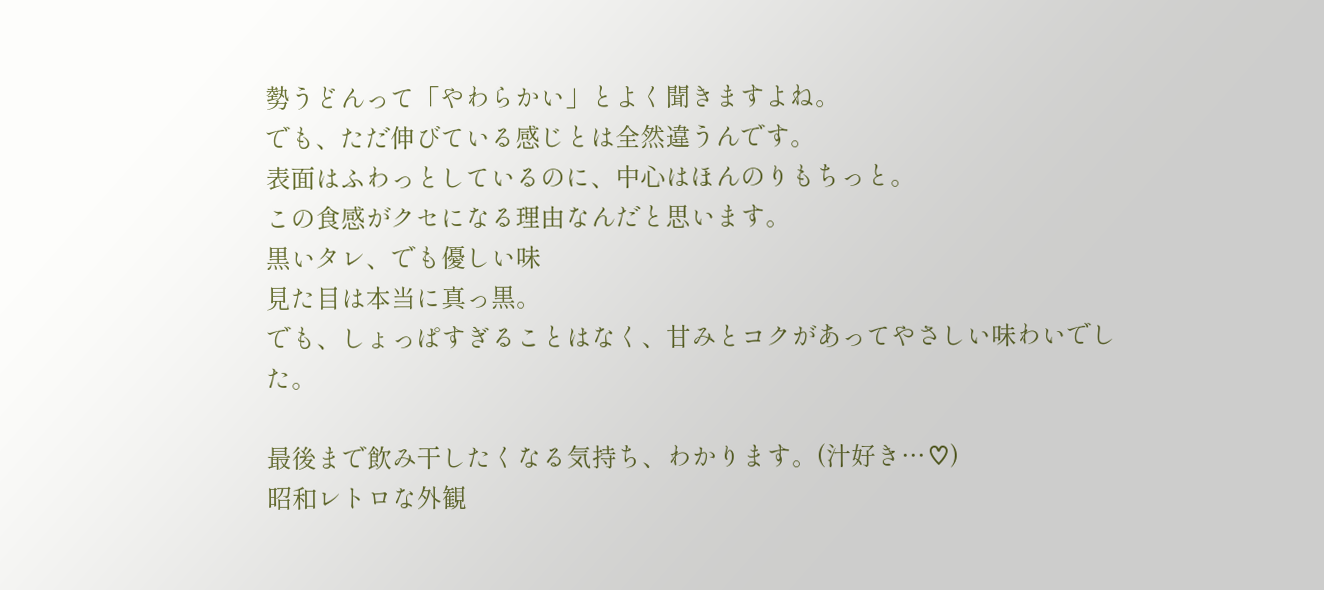勢うどんって「やわらかい」とよく聞きますよね。
でも、ただ伸びている感じとは全然違うんです。
表面はふわっとしているのに、中心はほんのりもちっと。
この食感がクセになる理由なんだと思います。
黒いタレ、でも優しい味
見た目は本当に真っ黒。
でも、しょっぱすぎることはなく、甘みとコクがあってやさしい味わいでした。

最後まで飲み干したくなる気持ち、わかります。(汁好き…♡)
昭和レトロな外観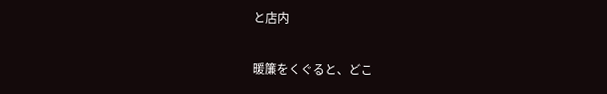と店内

暖簾をくぐると、どこ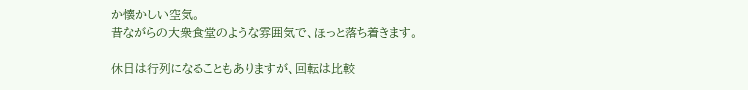か懐かしい空気。
昔ながらの大衆食堂のような雰囲気で、ほっと落ち着きます。

休日は行列になることもありますが、回転は比較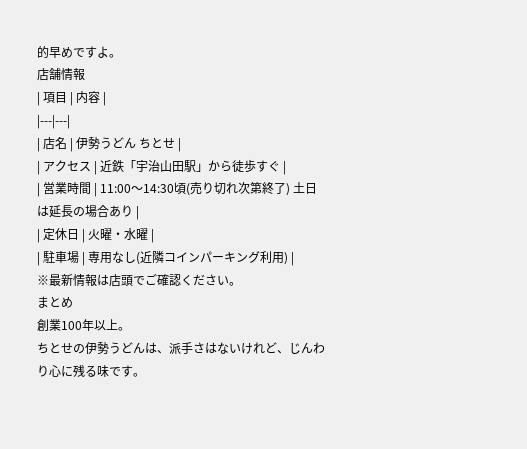的早めですよ。
店舗情報
| 項目 | 内容 |
|---|---|
| 店名 | 伊勢うどん ちとせ |
| アクセス | 近鉄「宇治山田駅」から徒歩すぐ |
| 営業時間 | 11:00〜14:30頃(売り切れ次第終了) 土日は延長の場合あり |
| 定休日 | 火曜・水曜 |
| 駐車場 | 専用なし(近隣コインパーキング利用) |
※最新情報は店頭でご確認ください。
まとめ
創業100年以上。
ちとせの伊勢うどんは、派手さはないけれど、じんわり心に残る味です。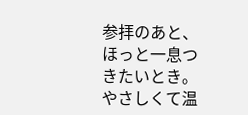参拝のあと、ほっと一息つきたいとき。
やさしくて温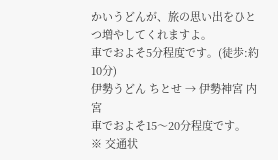かいうどんが、旅の思い出をひとつ増やしてくれますよ。
車でおよそ5分程度です。(徒歩:約10分)
伊勢うどん ちとせ → 伊勢神宮 内宮
車でおよそ15〜20分程度です。
※ 交通状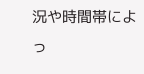況や時間帯によっ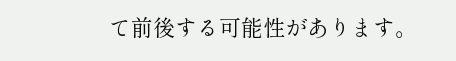て前後する可能性があります。